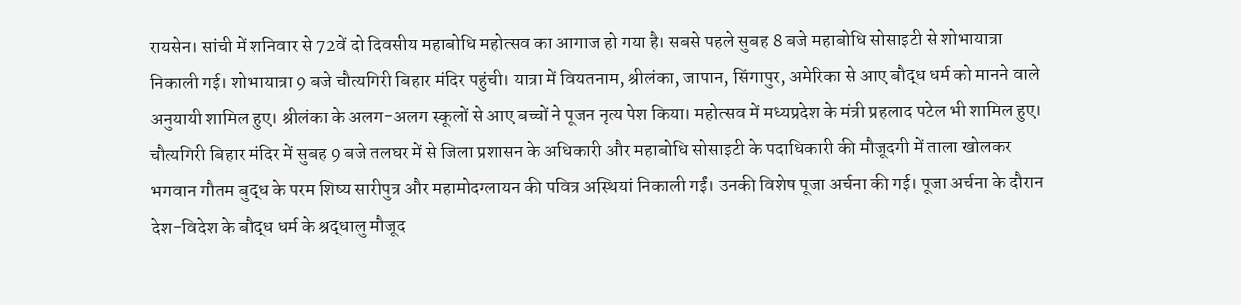रायसेन। सांची में शनिवार से 72वें दो दिवसीय महाबोधि महोत्सव का आगाज हो गया है। सबसे पहले सुबह 8 बजे महाबोधि सोसाइटी से शोभायात्रा निकाली गई। शोभायात्रा 9 बजे चौत्यगिरी बिहार मंदिर पहुंची। यात्रा में वियतनाम, श्रीलंका, जापान, सिंगापुर, अमेरिका से आए बौद्ध धर्म को मानने वाले अनुयायी शामिल हुए। श्रीलंका के अलग-अलग स्कूलों से आए बच्चों ने पूजन नृत्य पेश किया। महोत्सव में मध्यप्रदेश के मंत्री प्रहलाद पटेल भी शामिल हुए।
चौत्यगिरी बिहार मंदिर में सुबह 9 बजे तलघर में से जिला प्रशासन के अधिकारी और महाबोधि सोसाइटी के पदाधिकारी की मौजूदगी में ताला खोलकर भगवान गौतम बुद्ध के परम शिष्य सारीपुत्र और महामोदग्लायन की पवित्र अस्थियां निकाली गईं। उनकी विशेष पूजा अर्चना की गई। पूजा अर्चना के दौरान देश-विदेश के बौद्ध धर्म के श्रद्धालु मौजूद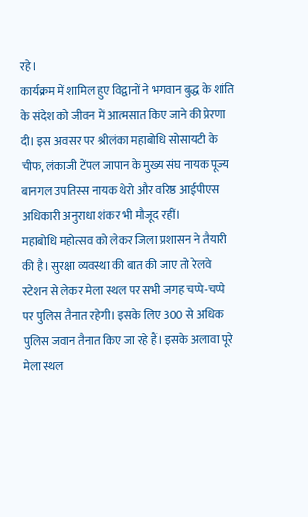रहे।
कार्यक्रम में शामिल हुए विद्वानों ने भगवान बुद्ध के शांति के संदेश को जीवन में आत्मसात किए जाने की प्रेरणा दी। इस अवसर पर श्रीलंका महाबोधि सोसायटी के चीफ, लंकाजी टेंपल जापान के मुख्य संघ नायक पूज्य बानगल उपतिस्स नायक थेरो और वरिष्ठ आईपीएस अधिकारी अनुराधा शंकर भी मौजूद रहीं।
महाबोधि महोत्सव को लेकर जिला प्रशासन ने तैयारी की है। सुरक्षा व्यवस्था की बात की जाए तो रेलवे स्टेशन से लेकर मेला स्थल पर सभी जगह चप्पे-चप्पे पर पुलिस तैनात रहेगी। इसके लिए 300 से अधिक पुलिस जवान तैनात किए जा रहे हैं। इसके अलावा पूरे मेला स्थल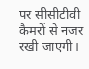पर सीसीटीवी कैमरों से नजर रखी जाएगी।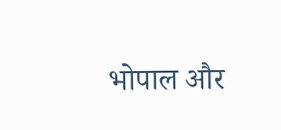भोपाल और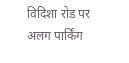विदिशा रोड पर अलग पार्किंग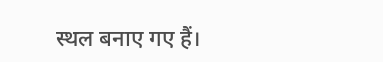स्थल बनाए गए हैं।